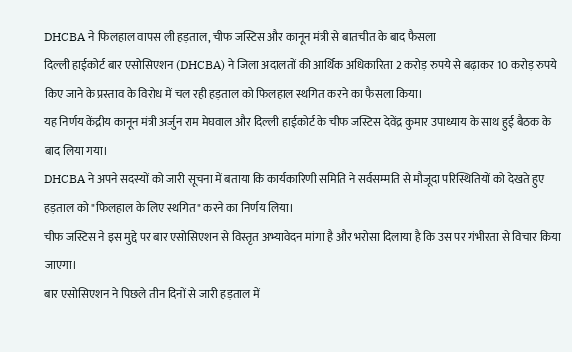DHCBA ने फिलहाल वापस ली हड़ताल, चीफ जस्टिस और कानून मंत्री से बातचीत के बाद फैसला
दिल्ली हाईकोर्ट बार एसोसिएशन (DHCBA) ने जिला अदालतों की आर्थिक अधिकारिता 2 करोड़ रुपये से बढ़ाकर 10 करोड़ रुपये किए जाने के प्रस्ताव के विरोध में चल रही हड़ताल को फिलहाल स्थगित करने का फैसला किया।
यह निर्णय केंद्रीय कानून मंत्री अर्जुन राम मेघवाल और दिल्ली हाईकोर्ट के चीफ जस्टिस देवेंद्र कुमार उपाध्याय के साथ हुई बैठक के बाद लिया गया।
DHCBA ने अपने सदस्यों को जारी सूचना में बताया कि कार्यकारिणी समिति ने सर्वसम्मति से मौजूदा परिस्थितियों को देखते हुए हड़ताल को "फिलहाल के लिए स्थगित" करने का निर्णय लिया।
चीफ जस्टिस ने इस मुद्दे पर बार एसोसिएशन से विस्तृत अभ्यावेदन मांगा है और भरोसा दिलाया है कि उस पर गंभीरता से विचार किया जाएगा।
बार एसोसिएशन ने पिछले तीन दिनों से जारी हड़ताल में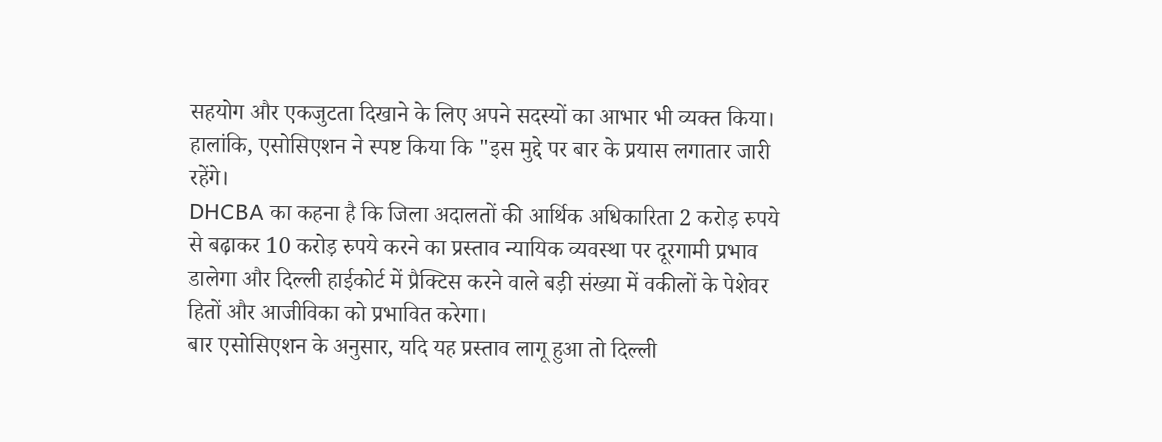सहयोग और एकजुटता दिखाने के लिए अपने सदस्यों का आभार भी व्यक्त किया।
हालांकि, एसोसिएशन ने स्पष्ट किया कि "इस मुद्दे पर बार के प्रयास लगातार जारी रहेंगे।
DHCBA का कहना है कि जिला अदालतों की आर्थिक अधिकारिता 2 करोड़ रुपये से बढ़ाकर 10 करोड़ रुपये करने का प्रस्ताव न्यायिक व्यवस्था पर दूरगामी प्रभाव डालेगा और दिल्ली हाईकोर्ट में प्रैक्टिस करने वाले बड़ी संख्या में वकीलों के पेशेवर हितों और आजीविका को प्रभावित करेगा।
बार एसोसिएशन के अनुसार, यदि यह प्रस्ताव लागू हुआ तो दिल्ली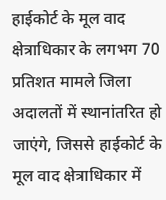हाईकोर्ट के मूल वाद क्षेत्राधिकार के लगभग 70 प्रतिशत मामले जिला अदालतों में स्थानांतरित हो जाएंगे, जिससे हाईकोर्ट के मूल वाद क्षेत्राधिकार में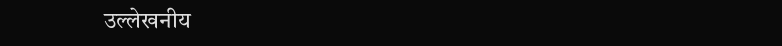उल्लेखनीय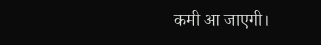कमी आ जाएगी।